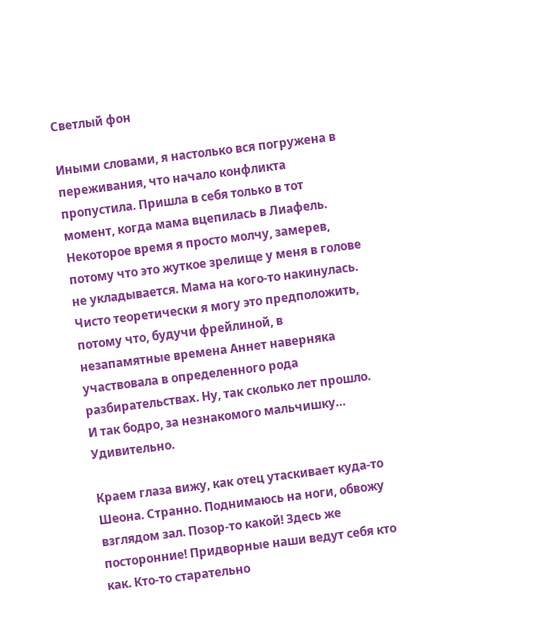Светлый фон

Иными словами, я настолько вся погружена в переживания, что начало конфликта пропустила. Пришла в себя только в тот момент, когда мама вцепилась в Лиафель. Некоторое время я просто молчу, замерев, потому что это жуткое зрелище у меня в голове не укладывается. Мама на кого-то накинулась. Чисто теоретически я могу это предположить, потому что, будучи фрейлиной, в незапамятные времена Аннет наверняка участвовала в определенного рода разбирательствах. Ну, так сколько лет прошло. И так бодро, за незнакомого мальчишку… Удивительно.

Краем глаза вижу, как отец утаскивает куда-то Шеона. Странно. Поднимаюсь на ноги, обвожу взглядом зал. Позор-то какой! Здесь же посторонние! Придворные наши ведут себя кто как. Кто-то старательно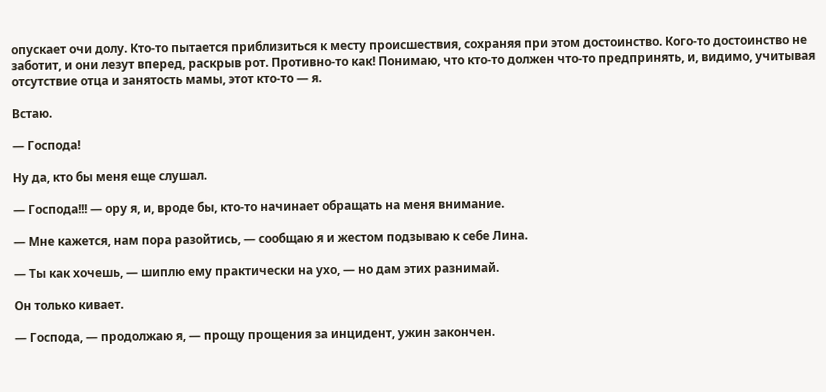опускает очи долу. Кто-то пытается приблизиться к месту происшествия, сохраняя при этом достоинство. Кого-то достоинство не заботит, и они лезут вперед, раскрыв рот. Противно-то как! Понимаю, что кто-то должен что-то предпринять, и, видимо, учитывая отсутствие отца и занятость мамы, этот кто-то — я.

Встаю.

— Господа!

Ну да, кто бы меня еще слушал.

— Господа!!! — ору я, и, вроде бы, кто-то начинает обращать на меня внимание.

— Мне кажется, нам пора разойтись, — сообщаю я и жестом подзываю к себе Лина.

— Ты как хочешь, — шиплю ему практически на ухо, — но дам этих разнимай.

Он только кивает.

— Господа, — продолжаю я, — прощу прощения за инцидент, ужин закончен.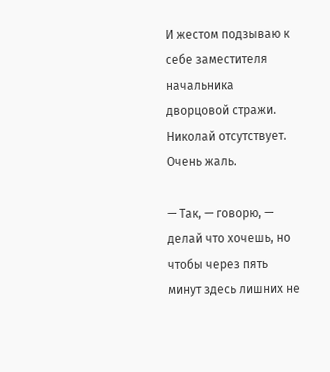И жестом подзываю к себе заместителя начальника дворцовой стражи. Николай отсутствует. Очень жаль.

— Так, — говорю, — делай что хочешь, но чтобы через пять минут здесь лишних не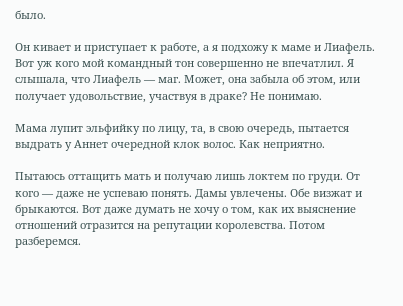было.

Он кивает и приступает к работе, а я подхожу к маме и Лиафель. Вот уж кого мой командный тон совершенно не впечатлил. Я слышала, что Лиафель — маг. Может, она забыла об этом, или получает удовольствие, участвуя в драке? Не понимаю.

Мама лупит эльфийку по лицу, та, в свою очередь, пытается выдрать у Аннет очередной клок волос. Как неприятно.

Пытаюсь оттащить мать и получаю лишь локтем по груди. От кого — даже не успеваю понять. Дамы увлечены. Обе визжат и брыкаются. Вот даже думать не хочу о том, как их выяснение отношений отразится на репутации королевства. Потом разберемся.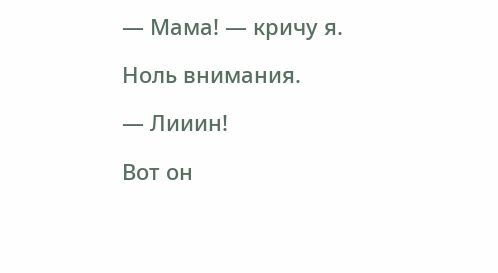— Мама! — кричу я.

Ноль внимания.

— Лииин!

Вот он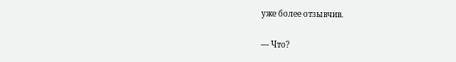уже более отзывчив.

— Что?